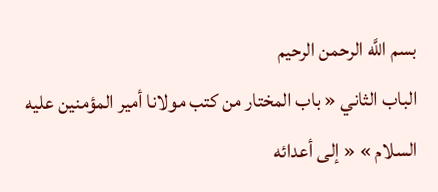بسم اللَّه الرحمن الرحيم
الباب الثاني « باب المختار من كتب مولانا أمير المؤمنين عليه السلام » « إلى أعدائه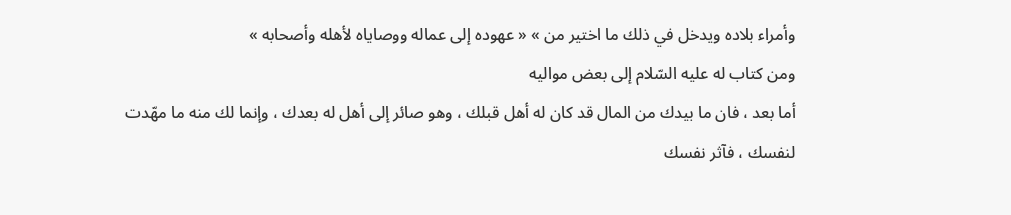وأمراء بلاده ويدخل في ذلك ما اختير من » « عهوده إلى عماله ووصاياه لأهله وأصحابه »
ومن كتاب له عليه السّلام إلى بعض مواليه
أما بعد ، فان ما بيدك من المال قد كان له أهل قبلك ، وهو صائر إلى أهل له بعدك ، وإنما لك منه ما مهّدت لنفسك ، فآثر نفسك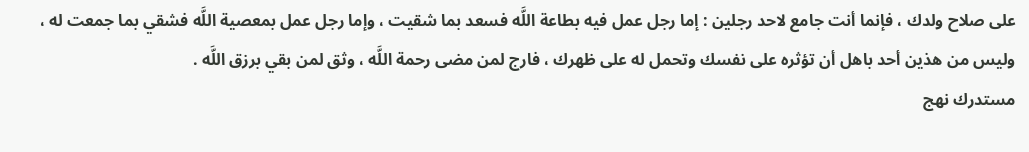على صلاح ولدك ، فإنما أنت جامع لاحد رجلين : إما رجل عمل فيه بطاعة اللَّه فسعد بما شقيت ، وإما رجل عمل بمعصية اللَّه فشقي بما جمعت له ، وليس من هذين أحد باهل أن تؤثره على نفسك وتحمل له على ظهرك ، فارج لمن مضى رحمة اللَّه ، وثق لمن بقي برزق اللَّه .
مستدرك نهج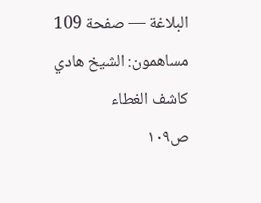البلاغة — صفحة 109
مساهمون: الشيخ هادي كاشف الغطاء
ص١٠٩